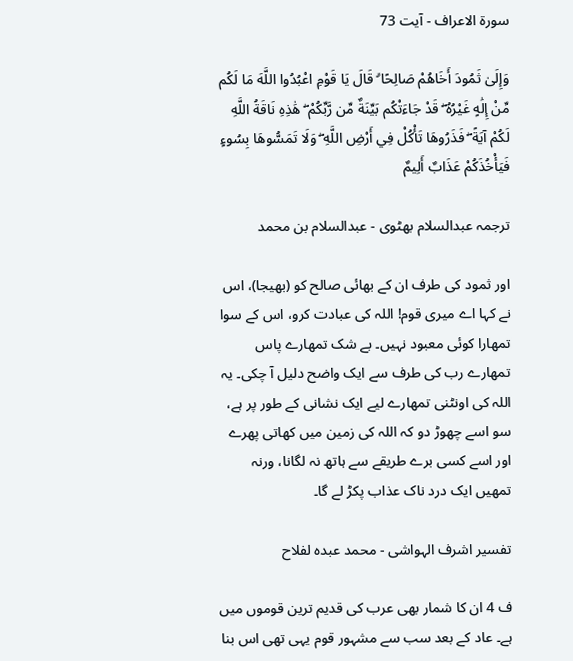سورة الاعراف - آیت 73

وَإِلَىٰ ثَمُودَ أَخَاهُمْ صَالِحًا ۗ قَالَ يَا قَوْمِ اعْبُدُوا اللَّهَ مَا لَكُم مِّنْ إِلَٰهٍ غَيْرُهُ ۖ قَدْ جَاءَتْكُم بَيِّنَةٌ مِّن رَّبِّكُمْ ۖ هَٰذِهِ نَاقَةُ اللَّهِ لَكُمْ آيَةً ۖ فَذَرُوهَا تَأْكُلْ فِي أَرْضِ اللَّهِ ۖ وَلَا تَمَسُّوهَا بِسُوءٍ فَيَأْخُذَكُمْ عَذَابٌ أَلِيمٌ

ترجمہ عبدالسلام بھٹوی - عبدالسلام بن محمد

اور ثمود کی طرف ان کے بھائی صالح کو (بھیجا)، اس نے کہا اے میری قوم! اللہ کی عبادت کرو، اس کے سوا تمھارا کوئی معبود نہیں۔ بے شک تمھارے پاس تمھارے رب کی طرف سے ایک واضح دلیل آ چکی۔ یہ اللہ کی اونٹنی تمھارے لیے ایک نشانی کے طور پر ہے، سو اسے چھوڑ دو کہ اللہ کی زمین میں کھاتی پھرے اور اسے کسی برے طریقے سے ہاتھ نہ لگانا، ورنہ تمھیں ایک درد ناک عذاب پکڑ لے گا۔

تفسیر اشرف الہواشی - محمد عبدہ لفلاح

ف 4 ان کا شمار بھی عرب کی قدیم ترین قوموں میں ہے۔ عاد کے بعد سب سے مشہور قوم یہی تھی اس بنا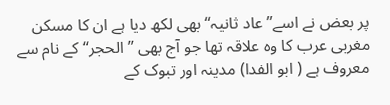پر بعض نے اسے’’ عاد ثانیہ‘‘ بھی لکھ دیا ہے ان کا مسکن مغربی عرب کا وہ علاقہ تھا جو آج بھی ’’الحجر‘‘ کے نام سے معروف ہے ( ابو الفدا) مدینہ اور تبوک کے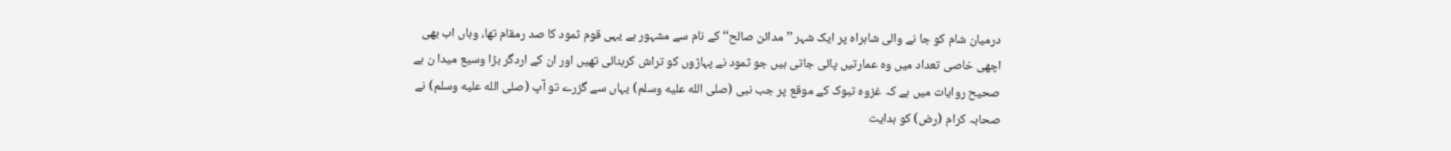درمیان شام کو جا نے والی شاہراہ پر ایک شہر ’’مدائن صالح‘‘ کے نام سے مشہور ہے یہی قوم ثمود کا صد رمقام تھا، وہاں اب بھی اچھی خاصی تعداد میں وہ عمارتیں پائی جاتی ہیں جو ثمود نے پہاڑوں کو تراش کربنائی تھیں اور ان کے اردگر بڑا وسیع میدا ن ہے صحیح روایات میں ہے کہ غزوہ تبوک کے موقع پر جب نبی (صلى الله عليه وسلم) یہاں سے گزرے تو آپ (صلى الله عليه وسلم) نے صحابہ کرام (رض) کو ہدایت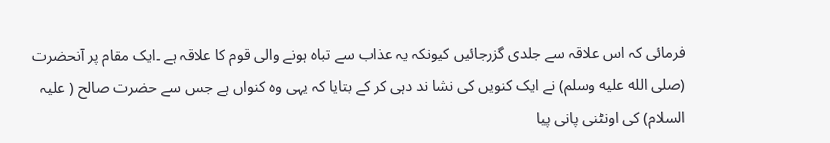فرمائی کہ اس علاقہ سے جلدی گزرجائیں کیونکہ یہ عذاب سے تباہ ہونے والی قوم کا علاقہ ہے ۔ایک مقام پر آنحضرت (صلى الله عليه وسلم) نے ایک کنویں کی نشا ند دہی کر کے بتایا کہ یہی وہ کنواں ہے جس سے حضرت صالح ( علیہ السلام) کی اونٹنی پانی پیا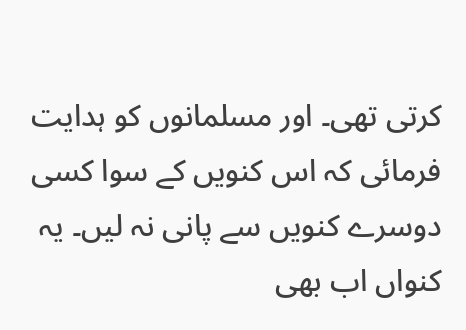کرتی تھی۔ اور مسلمانوں کو ہدایت فرمائی کہ اس کنویں کے سوا کسی دوسرے کنویں سے پانی نہ لیں۔ یہ کنواں اب بھی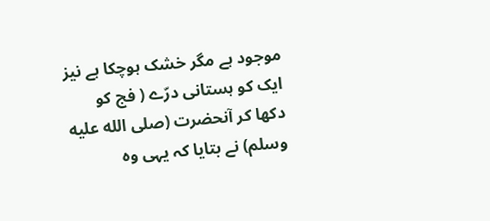موجود ہے مگر خشک ہوچکا ہے نیز ایک کو ہستانی درّے ( فج کو دکھا کر آنحضرت (صلى الله عليه وسلم) نے بتایا کہ یہی وہ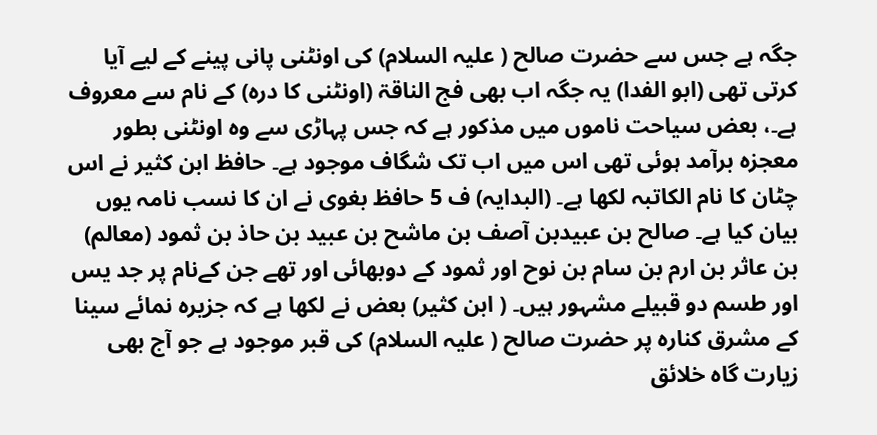جگہ ہے جس سے حضرت صالح ( علیہ السلام) کی اونٹنی پانی پینے کے لیے آیا کرتی تھی (ابو الفدا) یہ جگہ اب بھی فج الناقۃ (اونٹنی کا درہ) کے نام سے معروف ہے۔، بعض سیاحت ناموں میں مذکور ہے کہ جس پہاڑی سے وہ اونٹنی بطور معجزہ برآمد ہوئی تھی اس میں اب تک شگاف موجود ہے۔ حافظ ابن کثیر نے اس چٹان کا نام الکاتبہ لکھا ہے۔ (البدایہ) ف 5 حافظ بغوی نے ان کا نسب نامہ یوں بیان کیا ہے۔ صالح بن عبیدبن آصف بن ماشح بن عبید بن حاذ بن ثمود (معالم) بن عاثر بن ارم بن سام بن نوح اور ثمود کے دوبھائی اور تھے جن کےنام پر جد یس اور طسم دو قبیلے مشہور ہیں۔ ( ابن کثیر) بعض نے لکھا ہے کہ جزیرہ نمائے سینا کے مشرق کنارہ پر حضرت صالح ( علیہ السلام) کی قبر موجود ہے جو آج بھی زیارت گاہ خلائق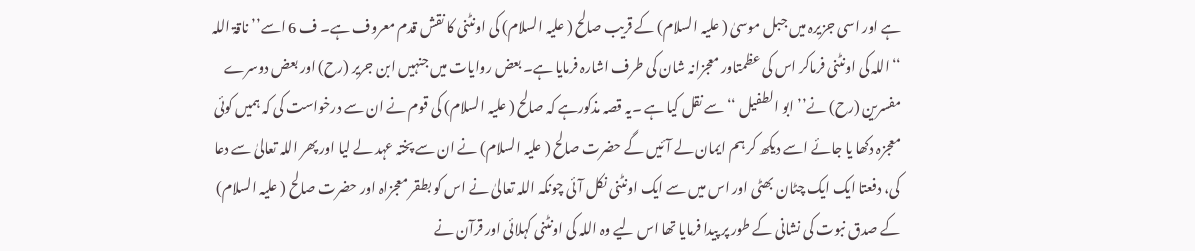ہے اور اسی جزیرہ میں جبل موسیٰ ( علیہ السلام) کے قریب صالح ( علیہ السلام) کی اونٹنی کا نقش قدم معروف ہے۔ ف 6 اسے’’ ناقۃ اللہ ‘‘اللہ کی اونٹنی فرماکر اس کی عظمتاور معجزانہ شان کی طرف اشارہ فرمایا ہے۔ بعض روایات میں جنہیں ابن جریر (رح) اور بعض دوسرے مفسرین (رح) نے’’ ابو الطفیل ‘‘ سے نقل کیا ہے ۔یہ قصہ مذکورہے کہ صالح ( علیہ السلام) کی قوم نے ان سے درخواست کی کہ ہمیں کوئی معجزہ دکھا یا جائے اسے دیکھ کر ہم ایمان لے آئیں گے حضرت صالح ( علیہ السلام) نے ان سے پختہ عہد لے لیا اور پھر اللہ تعالیٰ سے دعا کی، دفعتا ایک ایک چٹان بھٹی اور اس میں سے ایک اونٹنی نکل آئی چونکہ اللہ تعالیٰ نے اس کو بطقر معجزاہ اور حضرت صالح ( علیہ السلام) کے صدق نبوت کی نشانی کے طور پر پیدا فرمایا تھا اس لیے وہ اللہ کی اونٹنی کہلائی اور قرآن نے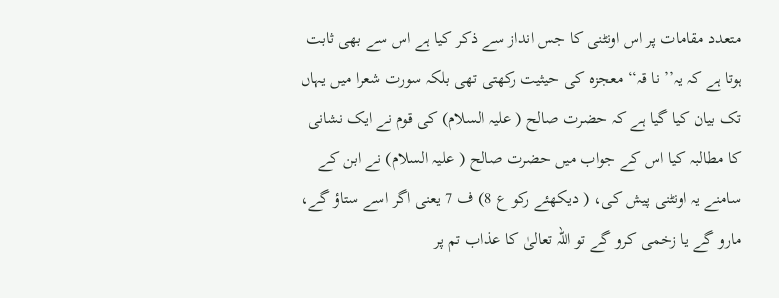متعدد مقامات پر اس اونٹنی کا جس انداز سے ذکر کیا ہے اس سے بھی ثابت ہوتا ہے کہ یہ’’ نا قہ‘‘ معجزہ کی حیثیت رکھتی تھی بلکہ سورت شعرا میں یہاں تک بیان کیا گیا ہے کہ حضرت صالح ( علیہ السلام) کی قوم نے ایک نشانی کا مطالبہ کیا اس کے جواب میں حضرت صالح ( علیہ السلام) نے ابن کے سامنے یہ اونٹنی پیش کی، ( دیکھئے رکو ع 8) ف 7 یعنی اگر اسے ستاؤ گے، مارو گے یا زخمی کرو گے تو اللہ تعالیٰ کا عذاب تم پر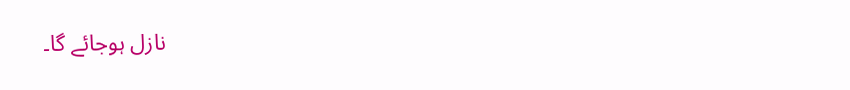نازل ہوجائے گا۔